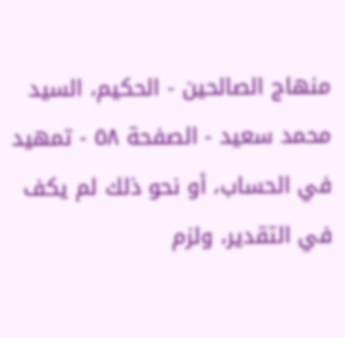منهاج الصالحين - الحكيم، السيد محمد سعيد - الصفحة ٥٨ - تمهيد
في الحساب، أو نحو ذلك لم يكف في التقدير، ولزم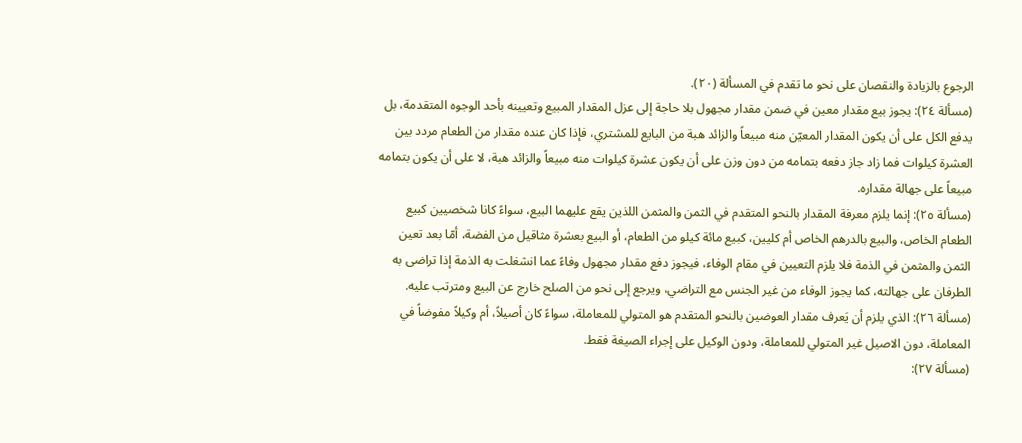الرجوع بالزيادة والنقصان على نحو ما تقدم في المسألة (٢٠).
(مسألة ٢٤): يجوز بيع مقدار معين في ضمن مقدار مجهول بلا حاجة إلى عزل المقدار المبيع وتعيينه بأحد الوجوه المتقدمة، بل يدفع الكل على أن يكون المقدار المعيّن منه مبيعاً والزائد هبة من البايع للمشتري، فإذا كان عنده مقدار من الطعام مردد بين العشرة كيلوات فما زاد جاز دفعه بتمامه من دون وزن على أن يكون عشرة كيلوات منه مبيعاً والزائد هبة، لا على أن يكون بتمامه مبيعاً على جهالة مقداره.
(مسألة ٢٥): إنما يلزم معرفة المقدار بالنحو المتقدم في الثمن والمثمن اللذين يقع عليهما البيع، سواءً كانا شخصيين كبيع الطعام الخاص، والبيع بالدرهم الخاص أم كليين، كبيع مائة كيلو من الطعام، أو البيع بعشرة مثاقيل من الفضة، أمّا بعد تعين الثمن والمثمن في الذمة فلا يلزم التعيين في مقام الوفاء، فيجوز دفع مقدار مجهول وفاءً عما انشغلت به الذمة إذا تراضى به الطرفان على جهالته، كما يجوز الوفاء من غير الجنس مع التراضي، ويرجع إلى نحو من الصلح خارج عن البيع ومترتب عليه.
(مسألة ٢٦): الذي يلزم أن يَعرف مقدار العوضين بالنحو المتقدم هو المتولي للمعاملة، سواءً كان أصيلاً، أم وكيلاً مفوضاً في المعاملة، دون الاصيل غير المتولي للمعاملة، ودون الوكيل على إجراء الصيغة فقط.
(مسألة ٢٧):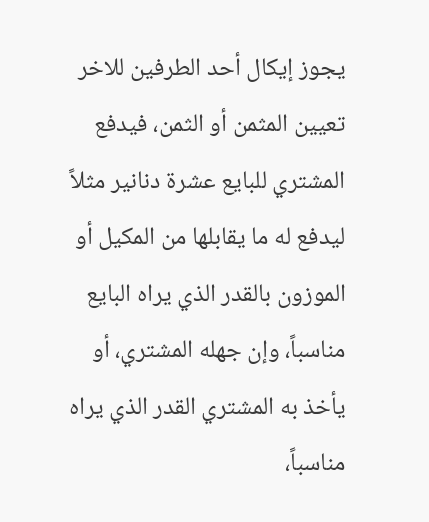يجوز إيكال أحد الطرفين للاخر تعيين المثمن أو الثمن، فيدفع المشتري للبايع عشرة دنانير مثلاً ليدفع له ما يقابلها من المكيل أو الموزون بالقدر الذي يراه البايع مناسباً، وإن جهله المشتري، أو يأخذ به المشتري القدر الذي يراه مناسباً،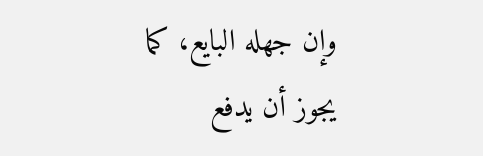وإن جهله البايع، كما يجوز أن يدفع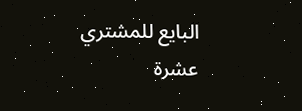البايع للمشتري عشرة